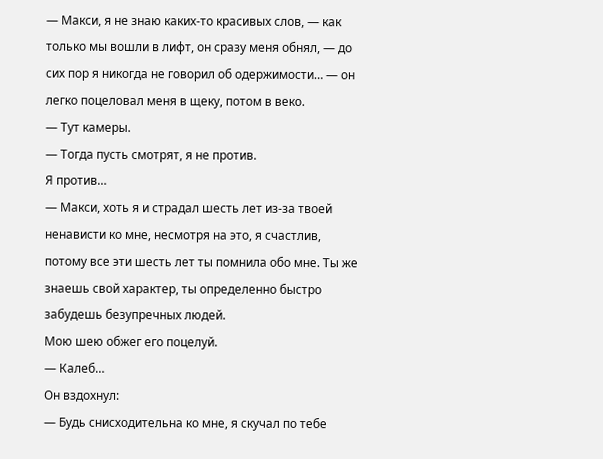— Макси, я не знаю каких-то красивых слов, — как только мы вошли в лифт, он сразу меня обнял, — до сих пор я никогда не говорил об одержимости… — он легко поцеловал меня в щеку, потом в веко.
— Тут камеры.
— Тогда пусть смотрят, я не против.
Я против…
— Макси, хоть я и страдал шесть лет из-за твоей ненависти ко мне, несмотря на это, я счастлив, потому все эти шесть лет ты помнила обо мне. Ты же знаешь свой характер, ты определенно быстро забудешь безупречных людей.
Мою шею обжег его поцелуй.
— Калеб…
Он вздохнул:
— Будь снисходительна ко мне, я скучал по тебе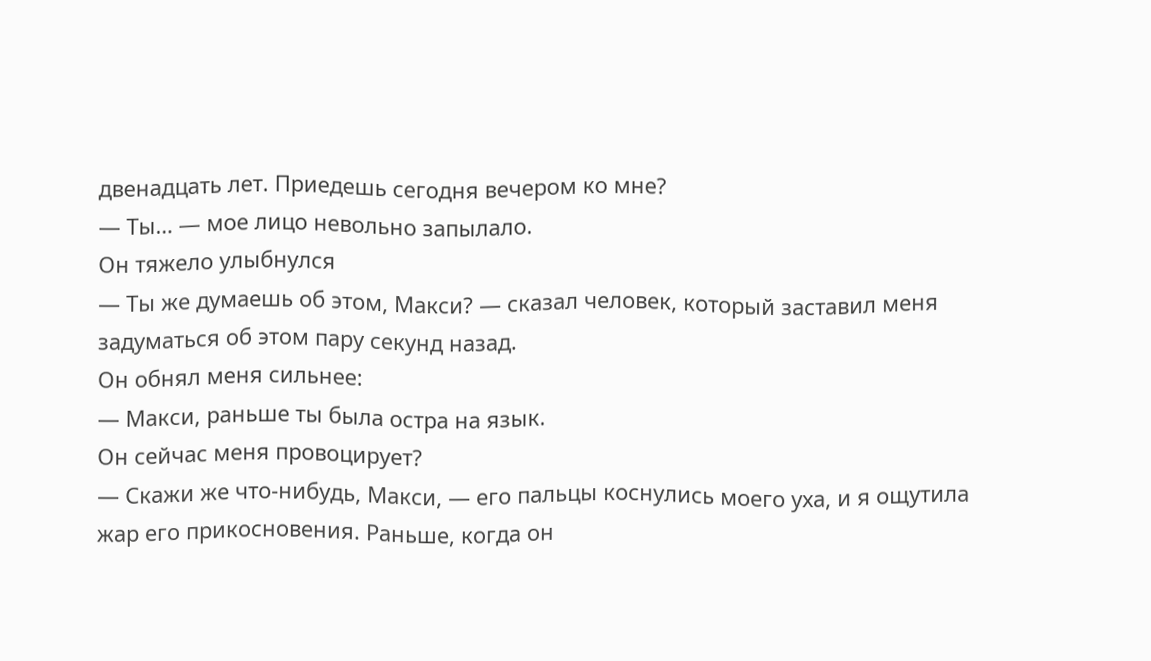двенадцать лет. Приедешь сегодня вечером ко мне?
— Ты… — мое лицо невольно запылало.
Он тяжело улыбнулся
— Ты же думаешь об этом, Макси? — сказал человек, который заставил меня задуматься об этом пару секунд назад.
Он обнял меня сильнее:
— Макси, раньше ты была остра на язык.
Он сейчас меня провоцирует?
— Скажи же что-нибудь, Макси, — его пальцы коснулись моего уха, и я ощутила жар его прикосновения. Раньше, когда он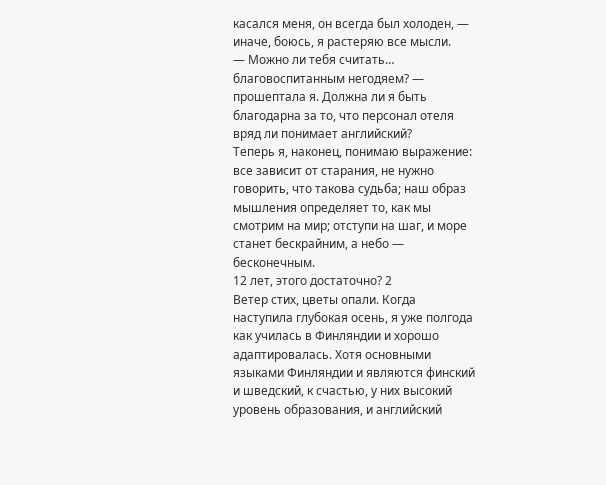касался меня, он всегда был холоден, — иначе, боюсь, я растеряю все мысли.
— Можно ли тебя считать… благовоспитанным негодяем? — прошептала я. Должна ли я быть благодарна за то, что персонал отеля вряд ли понимает английский?
Теперь я, наконец, понимаю выражение: все зависит от старания, не нужно говорить, что такова судьба; наш образ мышления определяет то, как мы смотрим на мир; отступи на шаг, и море станет бескрайним, а небо — бесконечным.
12 лет, этого достаточно? 2
Ветер стих, цветы опали. Когда наступила глубокая осень, я уже полгода как училась в Финляндии и хорошо адаптировалась. Хотя основными языками Финляндии и являются финский и шведский, к счастью, у них высокий уровень образования, и английский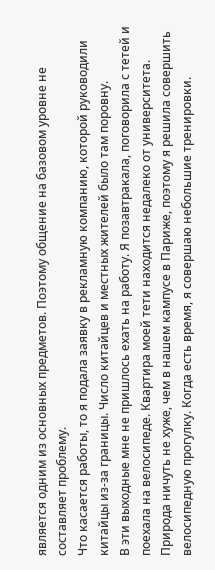является одним из основных предметов. Поэтому общение на базовом уровне не составляет проблему.
Что касается работы, то я подала заявку в рекламную компанию, которой руководили китайцы из-за границы. Число китайцев и местных жителей было там поровну.
В эти выходные мне не пришлось ехать на работу. Я позавтракала, поговорила с тетей и поехала на велосипеде. Квартира моей тети находится недалеко от университета. Природа ничуть не хуже, чем в нашем кампусе в Париже, поэтому я решила совершить велосипедную прогулку. Когда есть время, я совершаю небольшие тренировки.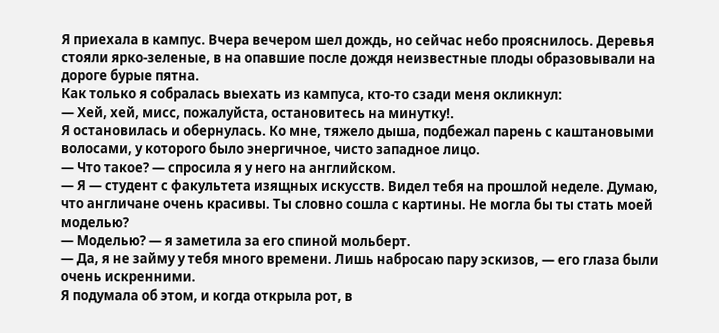Я приехала в кампус. Вчера вечером шел дождь, но сейчас небо прояснилось. Деревья стояли ярко-зеленые, в на опавшие после дождя неизвестные плоды образовывали на дороге бурые пятна.
Как только я собралась выехать из кампуса, кто-то сзади меня окликнул:
— Хей, хей, мисс, пожалуйста, остановитесь на минутку!.
Я остановилась и обернулась. Ко мне, тяжело дыша, подбежал парень с каштановыми волосами, у которого было энергичное, чисто западное лицо.
— Что такое? — спросила я у него на английском.
— Я — студент с факультета изящных искусств. Видел тебя на прошлой неделе. Думаю, что англичане очень красивы. Ты словно сошла с картины. Не могла бы ты стать моей моделью?
— Моделью? — я заметила за его спиной мольберт.
— Да, я не займу у тебя много времени. Лишь набросаю пару эскизов, — его глаза были очень искренними.
Я подумала об этом, и когда открыла рот, в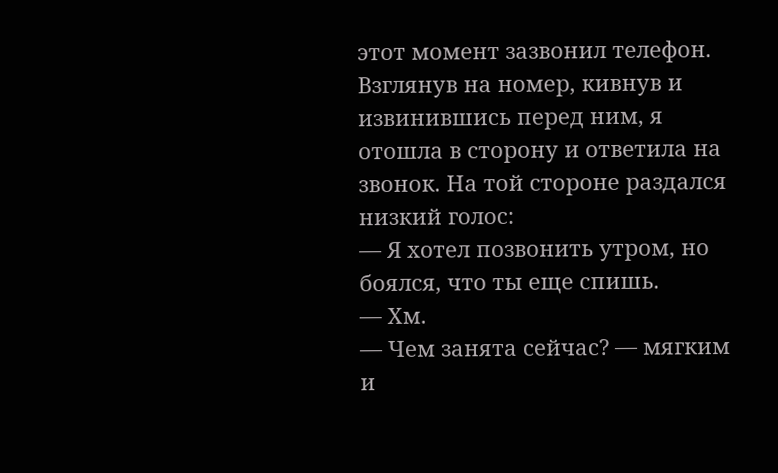этот момент зазвонил телефон. Взглянув на номер, кивнув и извинившись перед ним, я отошла в сторону и ответила на звонок. На той стороне раздался низкий голос:
— Я хотел позвонить утром, но боялся, что ты еще спишь.
— Хм.
— Чем занята сейчас? — мягким и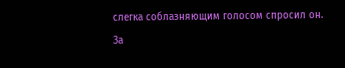слегка соблазняющим голосом спросил он.
За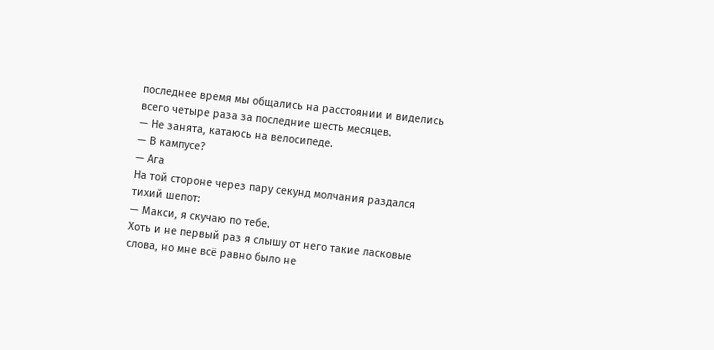последнее время мы общались на расстоянии и виделись всего четыре раза за последние шесть месяцев.
— Не занята, катаюсь на велосипеде.
— В кампусе?
— Ага
На той стороне через пару секунд молчания раздался тихий шепот:
— Макси, я скучаю по тебе.
Хоть и не первый раз я слышу от него такие ласковые слова, но мне всё равно было не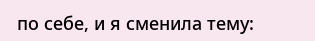по себе, и я сменила тему: